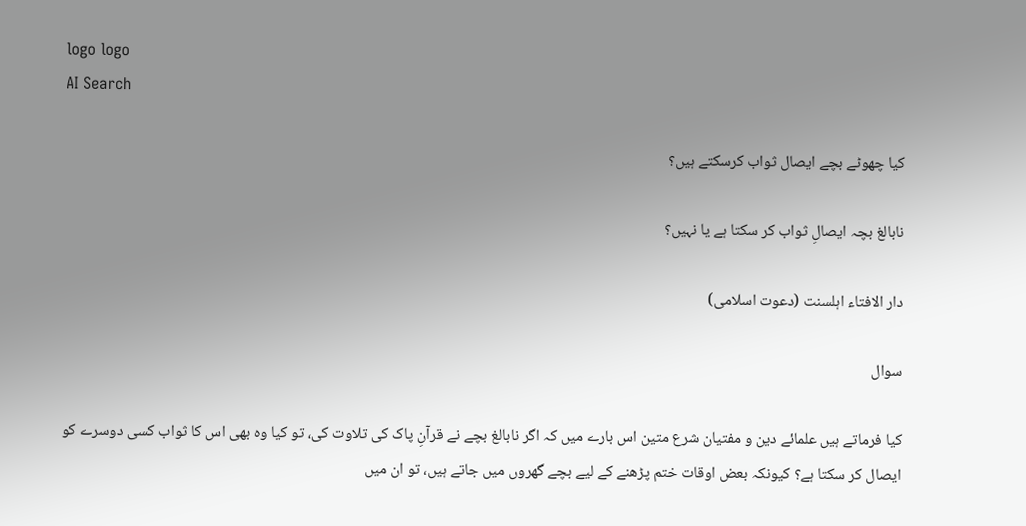logo logo
AI Search

کیا چھوٹے بچے ایصال ثواب کرسکتے ہیں؟

نابالغ بچہ ایصالِ ثواب کر سکتا ہے یا نہیں؟

دار الافتاء اہلسنت (دعوت اسلامی)

سوال

کیا فرماتے ہیں علمائے دین و مفتیان شرع متین اس بارے میں کہ اگر نابالغ بچے نے قرآنِ پاک کی تلاوت کی، تو کیا وہ بھی اس کا ثواب کسی دوسرے کو ایصال کر سکتا ہے؟ کیونکہ بعض اوقات ختم پڑھنے کے لیے بچے گھروں میں جاتے ہیں، تو ان میں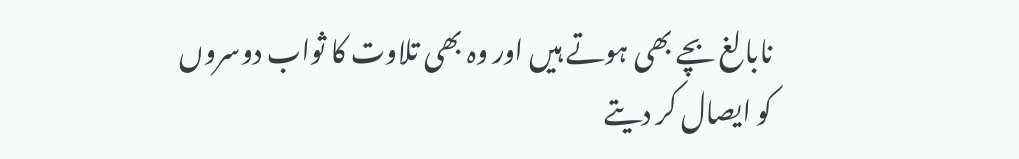نابالغ بچے بھی ہوتے ہیں اور وہ بھی تلاوت کا ثواب دوسروں کو ایصال کر دیتے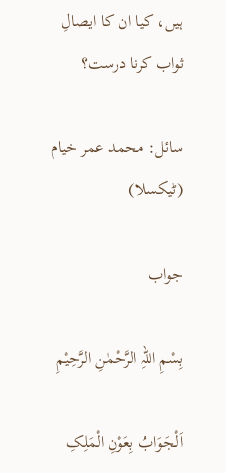ہیں، کیا ان کا ایصالِ ثواب کرنا درست؟

سائل: محمد عمر خیام (ٹیکسلا)

جواب

بِسْمِ اللہِ الرَّحْمٰنِ الرَّحِيْمِ

اَلْجَوَابُ بِعَوْنِ الْمَلِکِ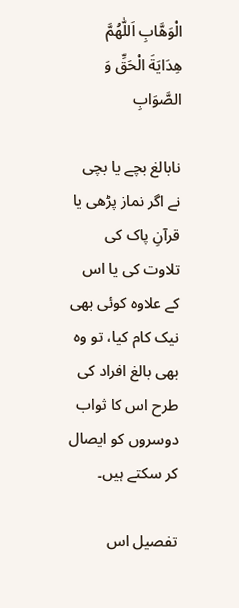الْوَھَّابِ اَللّٰھُمَّ ھِدَايَةَ الْحَقِّ وَ الصَّوَابِ

نابالغ بچے یا بچی نے اگر نماز پڑھی یا قرآنِ پاک کی تلاوت کی یا اس کے علاوہ کوئی بھی نیک کام کیا، تو وہ بھی بالغ افراد کی طرح اس کا ثواب دوسروں کو ایصال کر سکتے ہیں۔

تفصیل اس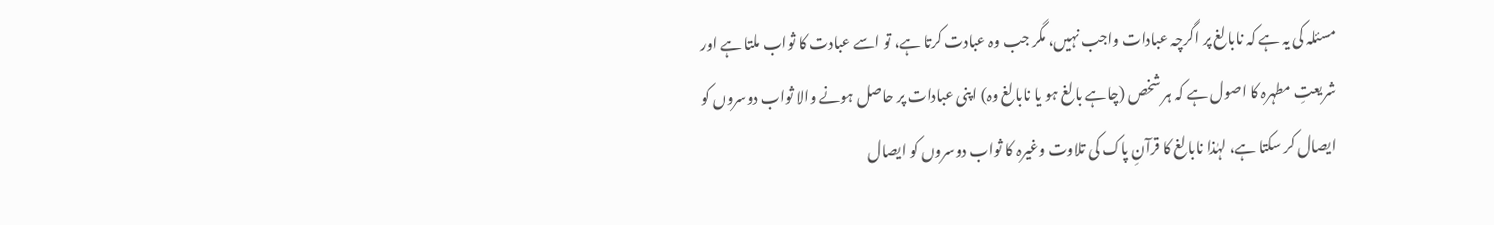مسئلہ کی یہ ہے کہ نابالغ پر اگرچہ عبادات واجب نہیں، مگر جب وہ عبادت کرتا ہے، تو اسے عبادت کا ثواب ملتا ہے اور شریعتِ مطہرہ کا اصول ہے کہ ہر شخص (چاہے بالغ ہو یا نابالغ وہ) اپنی عبادات پر حاصل ہونے والا ثواب دوسروں کو ایصال کر سکتا ہے، لہٰذا نابالغ کا قرآنِ پاک کی تلاوت وغیرہ کا ثواب دوسروں کو ایصال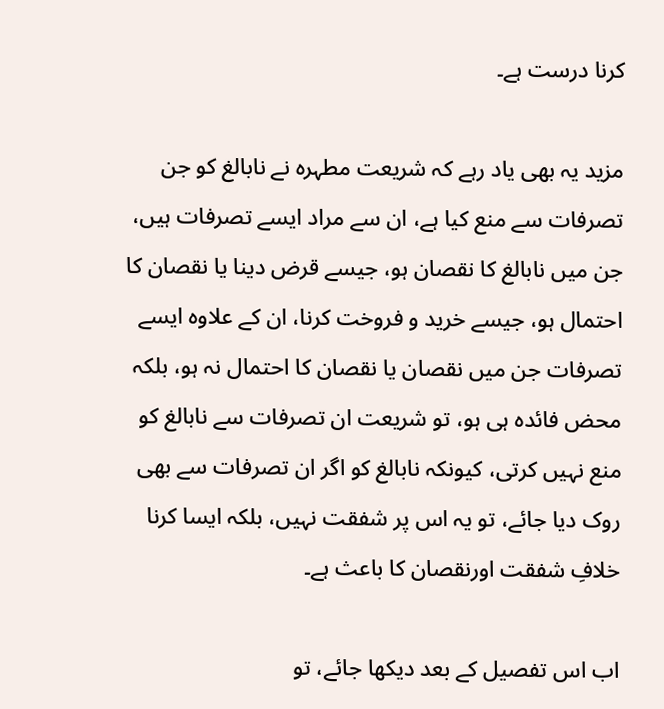کرنا درست ہے۔

مزید یہ بھی یاد رہے کہ شریعت مطہرہ نے نابالغ کو جن تصرفات سے منع کیا ہے، ان سے مراد ایسے تصرفات ہیں، جن میں نابالغ کا نقصان ہو، جیسے قرض دینا یا نقصان کا احتمال ہو، جیسے خرید و فروخت کرنا، ان کے علاوہ ایسے تصرفات جن میں نقصان یا نقصان کا احتمال نہ ہو، بلکہ محض فائدہ ہی ہو، تو شریعت ان تصرفات سے نابالغ کو منع نہیں کرتی، کیونکہ نابالغ کو اگر ان تصرفات سے بھی روک دیا جائے، تو یہ اس پر شفقت نہیں، بلکہ ایسا کرنا خلافِ شفقت اورنقصان کا باعث ہے۔

اب اس تفصیل کے بعد دیکھا جائے، تو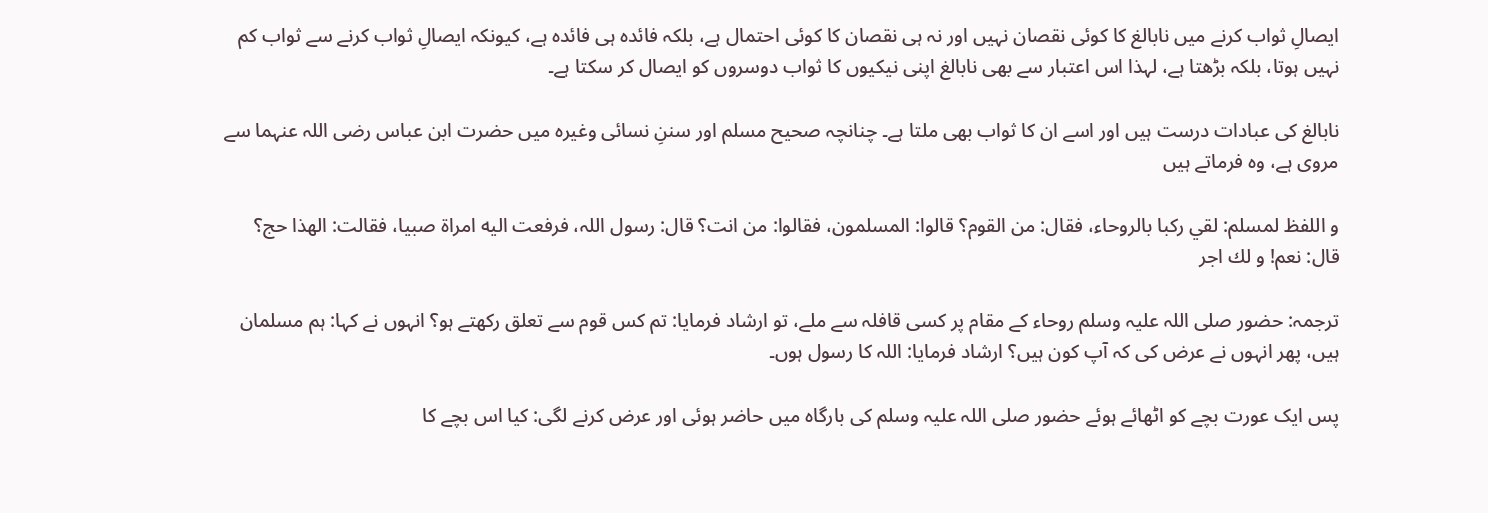ایصالِ ثواب کرنے میں نابالغ کا کوئی نقصان نہیں اور نہ ہی نقصان کا کوئی احتمال ہے، بلکہ فائدہ ہی فائدہ ہے، کیونکہ ایصالِ ثواب کرنے سے ثواب کم نہیں ہوتا، بلکہ بڑھتا ہے، لہذا اس اعتبار سے بھی نابالغ اپنی نیکیوں کا ثواب دوسروں کو ایصال کر سکتا ہے۔

نابالغ کی عبادات درست ہیں اور اسے ان کا ثواب بھی ملتا ہے۔ چنانچہ صحیح مسلم اور سننِ نسائی وغیرہ میں حضرت ابن عباس رضی اللہ عنہما سے مروی ہے، وہ فرماتے ہیں

و اللفظ لمسلم: لقي ركبا بالروحاء، فقال: من القوم؟ قالوا: المسلمون، فقالوا: من انت؟ قال: رسول اللہ، فرفعت اليه امراة صبيا، فقالت: الهذا حج؟ قال: نعم! و لك اجر

ترجمہ: حضور صلی اللہ علیہ وسلم روحاء کے مقام پر کسی قافلہ سے ملے، تو ارشاد فرمایا: تم کس قوم سے تعلق رکھتے ہو؟ انہوں نے کہا: ہم مسلمان ہیں، پھر انہوں نے عرض کی کہ آپ کون ہیں؟ ارشاد فرمایا: اللہ کا رسول ہوں۔

پس ایک عورت بچے کو اٹھائے ہوئے حضور صلی اللہ علیہ وسلم کی بارگاہ میں حاضر ہوئی اور عرض کرنے لگی: کیا اس بچے کا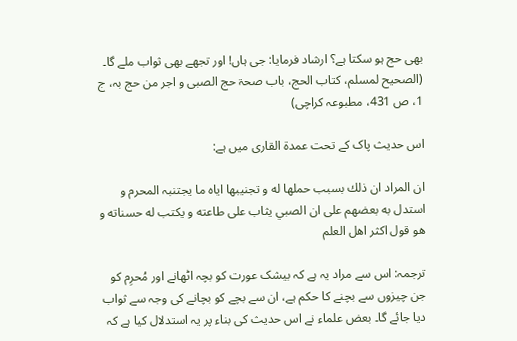بھی حج ہو سکتا ہے؟ ارشاد فرمایا: جی ہاں! اور تجھے بھی ثواب ملے گا۔ (الصحیح لمسلم، کتاب الحج، باب صحۃ حج الصبی و اجر من حج بہ، ج 1، ص 431، مطبوعہ کراچی)

اس حدیث پاک کے تحت عمدۃ القاری میں ہے:

ان المراد ان ذلك بسبب حملها له و تجنيبها اياه ما يجتنبہ المحرم و استدل به بعضهم على ان الصبي يثاب على طاعته و يكتب له حسناته و هو قول اكثر اهل العلم

ترجمہ: اس سے مراد یہ ہے کہ بیشک عورت کو بچہ اٹھانے اور مُحرِم کو جن چیزوں سے بچنے کا حکم ہے، ان سے بچے کو بچانے کی وجہ سے ثواب دیا جائے گا۔ بعض علماء نے اس حدیث کی بناء پر یہ استدلال کیا ہے کہ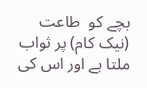بچے کو  طاعت (نیک کام) پر ثواب ملتا ہے اور اس کی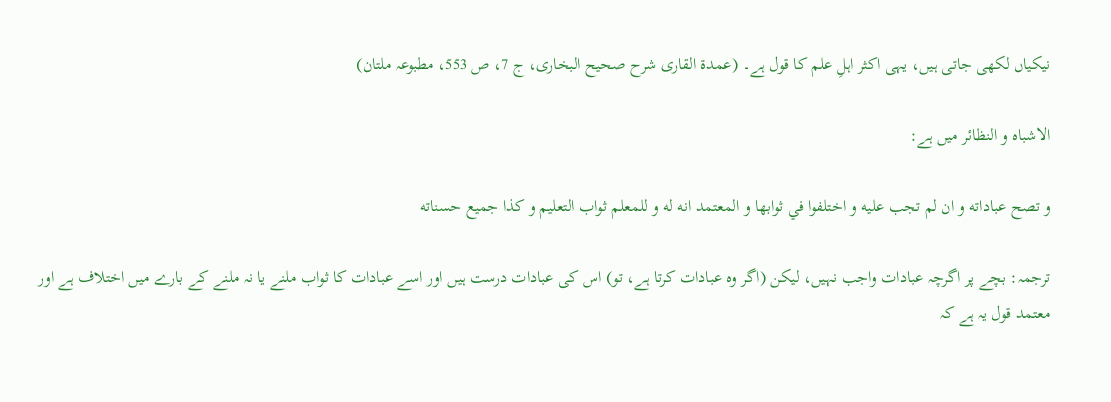نیکیاں لکھی جاتی ہیں، یہی اکثر اہلِ علم کا قول ہے۔ (عمدۃ القاری شرح صحیح البخاری، ج 7، ص 553، مطبوعہ ملتان)

الاشباہ و النظائر میں ہے:

و تصح عباداته و ان لم تجب عليه و اختلفوا في ثوابها و المعتمد انه له و للمعلم ثواب التعليم و كذا جميع حسناته

ترجمہ: بچے پر اگرچہ عبادات واجب نہیں، لیکن (اگر وہ عبادات کرتا ہے، تو) اس کی عبادات درست ہیں اور اسے عبادات کا ثواب ملنے یا نہ ملنے کے بارے میں اختلاف ہے اور معتمد قول یہ ہے کہ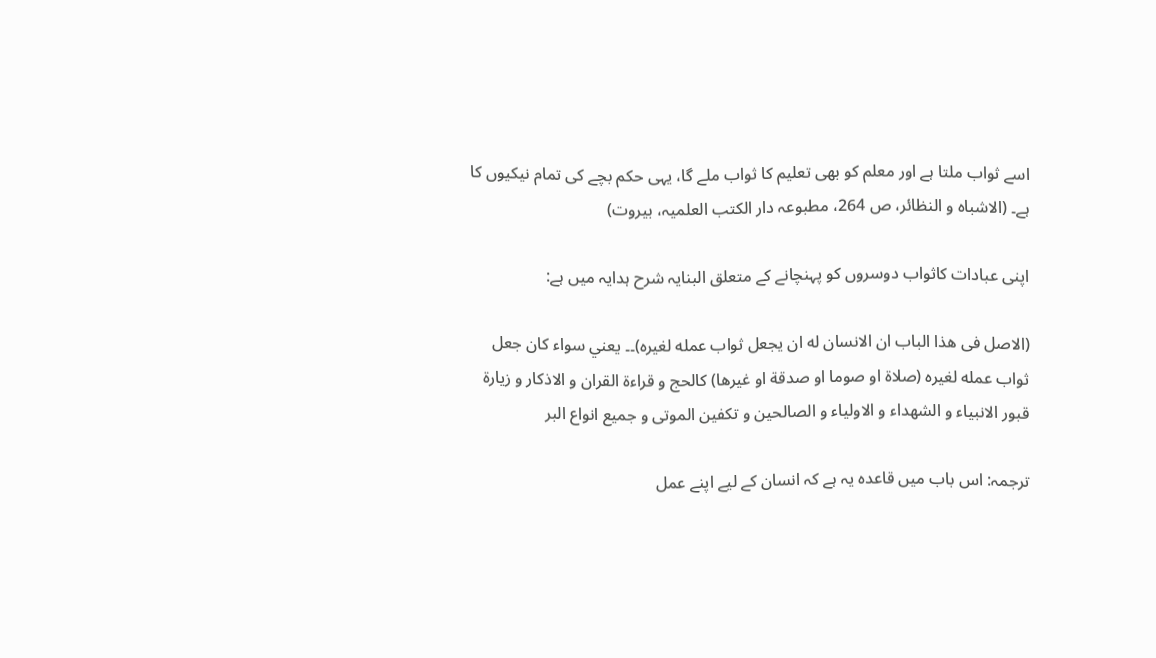اسے ثواب ملتا ہے اور معلم کو بھی تعلیم کا ثواب ملے گا، یہی حکم بچے کی تمام نیکیوں کا ہے۔ (الاشباہ و النظائر، ص 264، مطبوعہ دار الکتب العلمیہ، بیروت)

اپنی عبادات کاثواب دوسروں کو پہنچانے کے متعلق البنایہ شرح ہدایہ میں ہے:

(الاصل فی ھذا الباب ان الانسان له ان يجعل ثواب عمله لغيره)۔۔ يعني سواء كان جعل ثواب عمله لغيره (صلاة او صوما او صدقة او غيرها) كالحج و قراءة القران و الاذكار و زيارة قبور الانبياء و الشهداء و الاولياء و الصالحين و تكفين الموتى و جميع انواع البر

ترجمہ: اس باب میں قاعدہ یہ ہے کہ انسان کے لیے اپنے عمل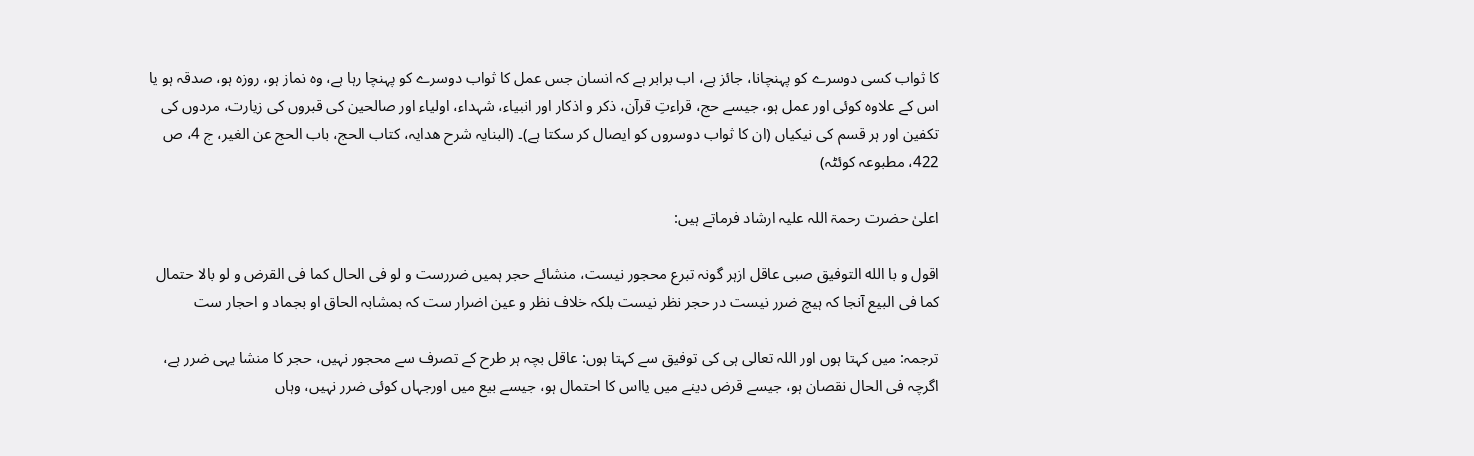کا ثواب کسی دوسرے کو پہنچانا، جائز ہے، اب برابر ہے کہ انسان جس عمل کا ثواب دوسرے کو پہنچا رہا ہے، وہ نماز ہو، روزہ ہو، صدقہ ہو یا اس کے علاوہ کوئی اور عمل ہو، جیسے حج، قراءتِ قرآن، ذکر و اذکار اور انبیاء، شہداء، اولیاء اور صالحین کی قبروں کی زیارت، مردوں کی تکفین اور ہر قسم کی نیکیاں (ان کا ثواب دوسروں کو ایصال کر سکتا ہے)۔ (البنایہ شرح ھدایہ، کتاب الحج، باب الحج عن الغیر، ج 4، ص 422، مطبوعہ کوئٹہ)

اعلیٰ حضرت رحمۃ اللہ علیہ ارشاد فرماتے ہیں:

اقول و با الله التوفیق صبی عاقل ازہر گونہ تبرع محجور نیست، منشائے حجر ہمیں ضررست و لو فی الحال کما فی القرض و لو بالا حتمال کما فی البیع آنجا کہ ہیچ ضرر نیست در حجر نظر نیست بلکہ خلاف نظر و عین اضرار ست کہ بمشابہ الحاق او بجماد و احجار ست

ترجمہ: میں کہتا ہوں اور اللہ تعالی ہی کی توفیق سے کہتا ہوں: عاقل بچہ ہر طرح کے تصرف سے محجور نہیں، حجر کا منشا یہی ضرر ہے، اگرچہ فی الحال نقصان ہو، جیسے قرض دینے میں یااس کا احتمال ہو، جیسے بیع میں اورجہاں کوئی ضرر نہیں، وہاں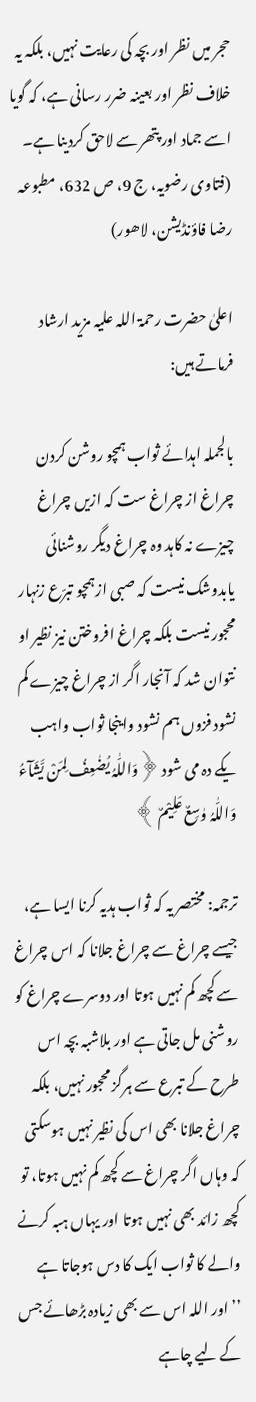حجر میں نظر اور بچہ کی رعایت نہیں، بلکہ یہ خلاف نظر اور بعینہ ضرر رسانی ہے، کہ گویا اسے جماد اور پتھر سے لاحق کردینا ہے۔ (فتاوی رضویہ، ج 9، ص 632، مطبوعہ رضا فاؤنڈیشن، لاھور)

اعلیٰ حضرت رحمۃ اللہ علیہ مزید ارشاد فرماتے ہیں:

بالجملہ اہدائے ثواب ہمچو روشن کردن چراغ از چراغ ست کہ ازیں چراغ چیزے نہ کاہد وہ چراغ دیگر روشنائی یابدوشک نیست کہ صبی ازہمچو تبرّع زنہار محجور نیست بلکہ چراغ افروختن نیز نظیر او نتوان شد کہ آنجار اگر از چراغ چیزے کم نشود فزوں ہم نشود واینجا ثواب واہب یکے دہ می شود ﴿وَاللّٰہُ یُضٰعِفُ لِمَنْ یَّشَآءُ وَاللّٰہُ وٰسِعٌ عَلِیْمٌ ﴾

ترجمہ: مختصر یہ کہ ثواب ہدیہ کرنا ایسا ہے، جیسے چراغ سے چراغ جلانا کہ اس چراغ سے کچھ کم نہیں ہوتا اور دوسرے چراغ کو روشنی مل جاتی ہے اور بلاشبہ بچہ اس طرح کے تبرع سے ہرگز محجور نہیں، بلکہ چراغ جلانا بھی اس کی نظیر نہیں ہوسکتی کہ وہاں اگر چراغ سے کچھ کم نہیں ہوتا، تو کچھ زائد بھی نہیں ہوتا اور یہاں ہبہ کرنے والے کا ثواب ایک کا دس ہوجاتا ہے ’’اور اللہ اس سے بھی زیادہ بڑھائے جس کے لیے چاہے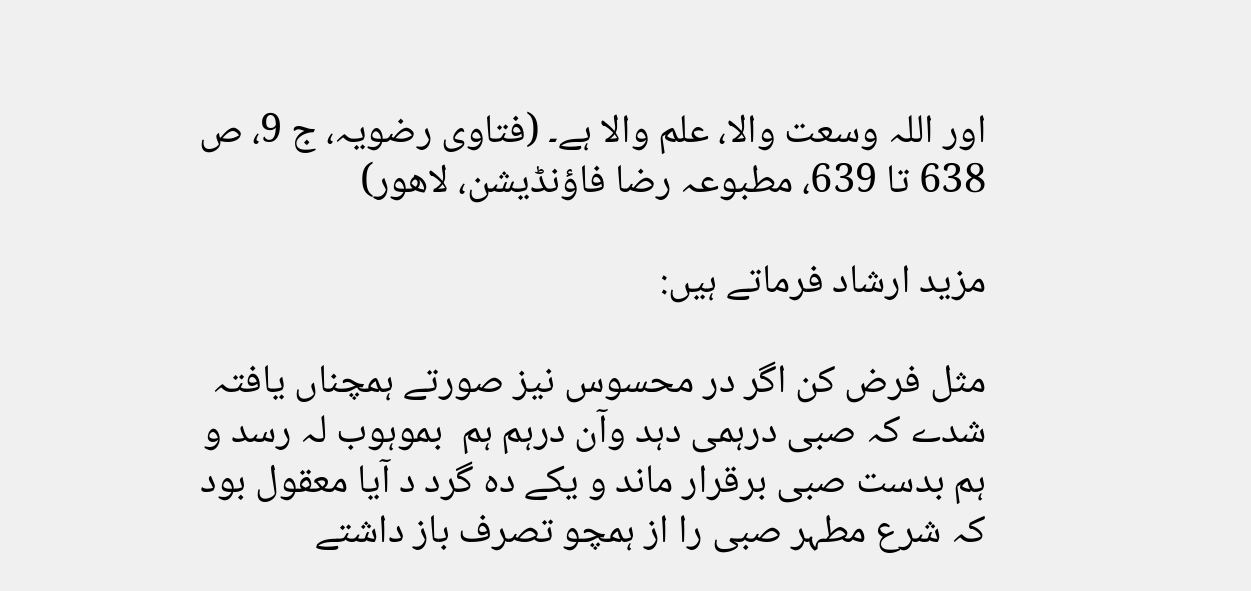اور اللہ وسعت والا، علم والا ہے۔ (فتاوی رضویہ، ج 9، ص 638 تا 639، مطبوعہ رضا فاؤنڈیشن، لاھور)

مزید ارشاد فرماتے ہیں:

مثل فرض کن اگر در محسوس نیز صورتے ہمچناں یافتہ شدے کہ صبی درہمی دہد وآن درہم ہم  بموہوب لہ رسد و ہم بدست صبی برقرار ماند و یکے دہ گرد د آیا معقول بود کہ شرع مطہر صبی را از ہمچو تصرف باز داشتے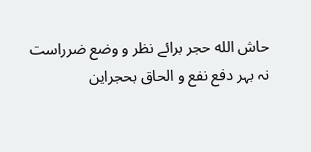حاش الله حجر برائے نظر و وضع ضرراست نہ بہر دفع نفع و الحاق بحجراین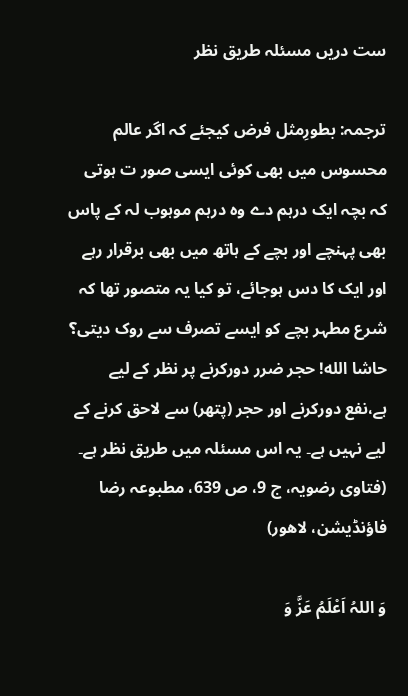ست دریں مسئلہ طریق نظر

ترجمہ: بطورِمثل فرض کیجئے کہ اگر عالم محسوس میں بھی کوئی ایسی صور ت ہوتی کہ بچہ ایک درہم دے وہ درہم موہوب لہ کے پاس بھی پہنچے اور بچے کے ہاتھ میں بھی برقرار رہے اور ایک کا دس ہوجائے، تو کیا یہ متصور تھا کہ شرع مطہر بچے کو ایسے تصرف سے روک دیتی؟ حاشا الله! حجر ضرر دورکرنے پر نظر کے لیے ہے،نفع دورکرنے اور حجر (پتھر) سے لاحق کرنے کے لیے نہیں ہے۔ یہ اس مسئلہ میں طریق نظر ہے۔ (فتاوی رضویہ، ج 9، ص 639، مطبوعہ رضا فاؤنڈیشن، لاھور)

وَ اللہُ اَعْلَمُ عَزَّ وَ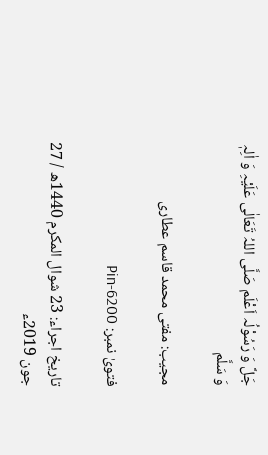جَلَّ وَ رَسُوْلُہ اَعْلَم صَلَّی اللہُ تَعَالٰی عَلَیْہِ وَ اٰلِہٖ وَ سَلَّم

مجیب: مفتی محمد قاسم عطاری

فتویٰ نمبر: Pin-6200

تاریخ اجراء: 23 شوال المکرم 1440ھ / 27 جون 2019ء